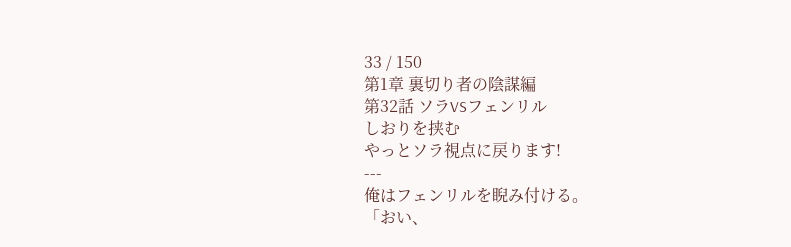33 / 150
第1章 裏切り者の陰謀編
第32話 ソラVSフェンリル
しおりを挟む
やっとソラ視点に戻ります!
---
俺はフェンリルを睨み付ける。
「おい、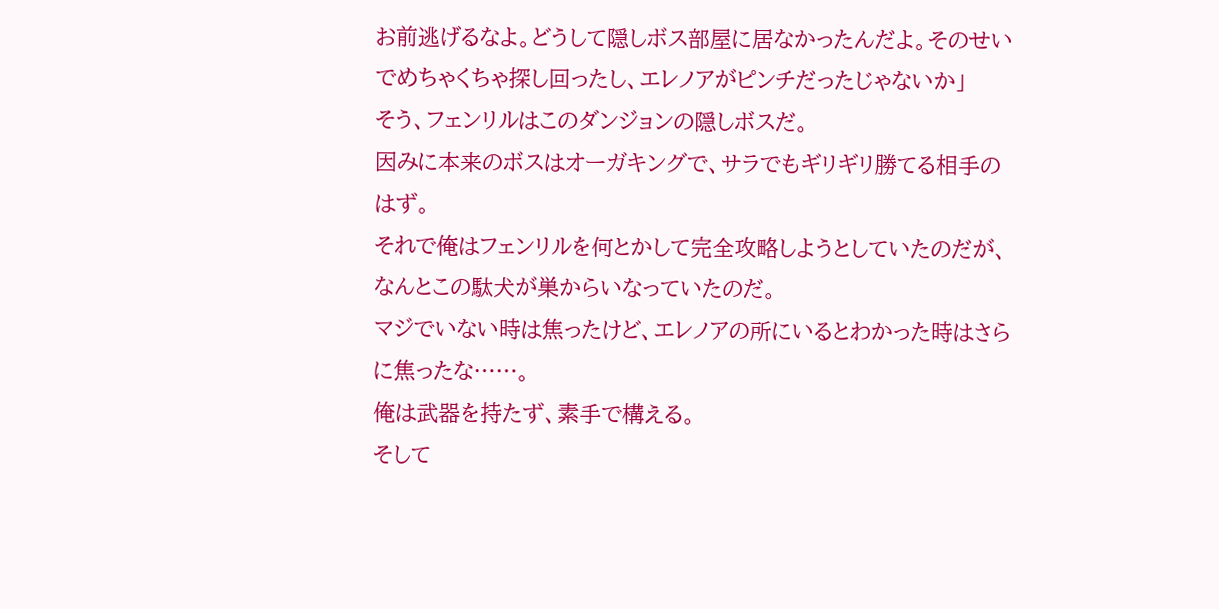お前逃げるなよ。どうして隠しボス部屋に居なかったんだよ。そのせいでめちゃくちゃ探し回ったし、エレノアがピンチだったじゃないか」
そう、フェンリルはこのダンジョンの隠しボスだ。
因みに本来のボスはオーガキングで、サラでもギリギリ勝てる相手のはず。
それで俺はフェンリルを何とかして完全攻略しようとしていたのだが、なんとこの駄犬が巣からいなっていたのだ。
マジでいない時は焦ったけど、エレノアの所にいるとわかった時はさらに焦ったな……。
俺は武器を持たず、素手で構える。
そして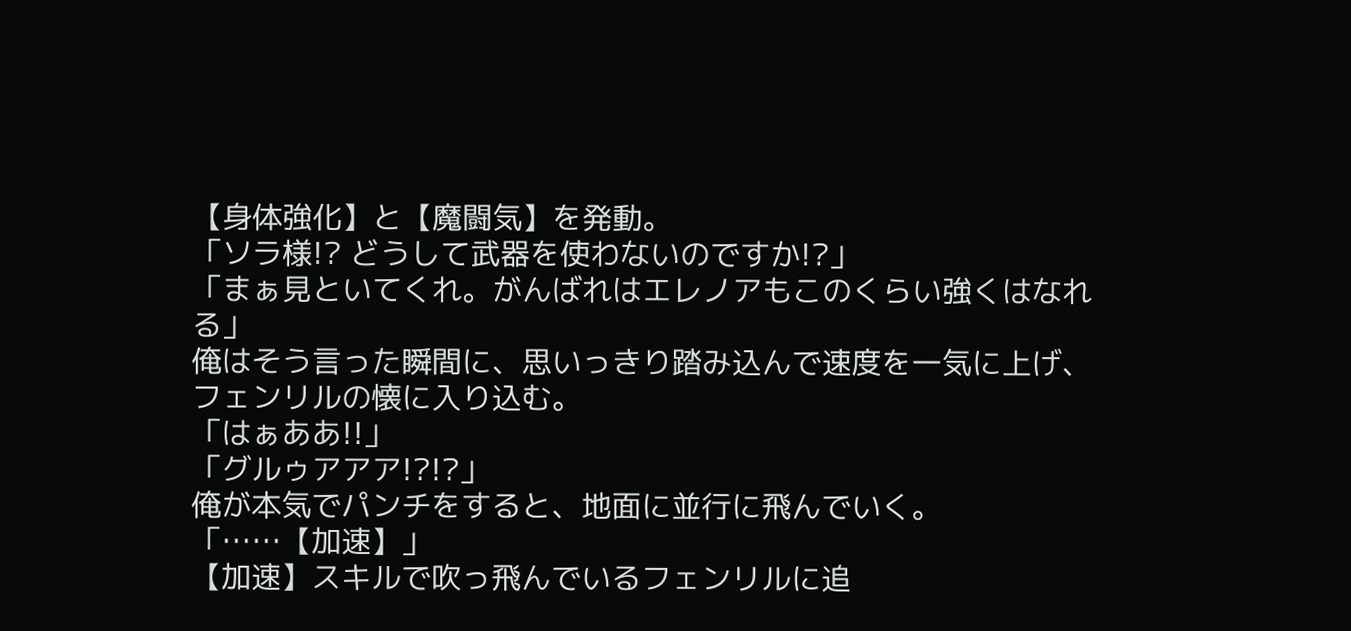【身体強化】と【魔闘気】を発動。
「ソラ様!? どうして武器を使わないのですか!?」
「まぁ見といてくれ。がんばれはエレノアもこのくらい強くはなれる」
俺はそう言った瞬間に、思いっきり踏み込んで速度を一気に上げ、フェンリルの懐に入り込む。
「はぁああ!!」
「グルゥアアア!?!?」
俺が本気でパンチをすると、地面に並行に飛んでいく。
「……【加速】」
【加速】スキルで吹っ飛んでいるフェンリルに追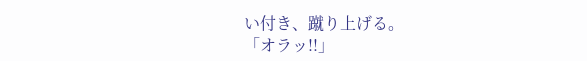い付き、蹴り上げる。
「オラッ!!」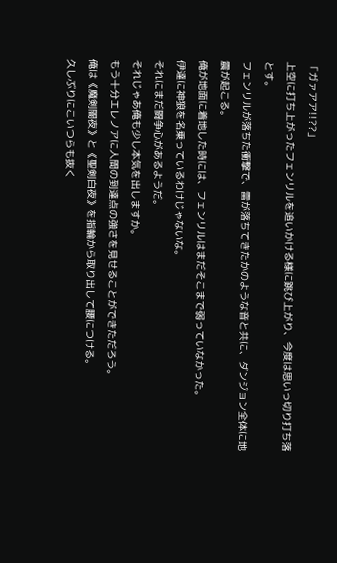「ガァアア!!??」
上空に打ち上がったフェンリルを追いかける様に跳び上がり、今度は思いっ切り打ち落とす。
フェンリルが落ちた衝撃で、雷が落ちてきたかのような音と共に、ダンジョン全体に地震が起こる。
俺が地面に着地した時には、フェンリルはまだそこまで弱っていなかった。
伊達に神狼を名乗っているわけじゃないな。
それにまだ闘争心があるようだ。
それじゃあ俺も少し本気を出しますか。
もう十分エレノアに人間の到達点の強さを見せることができただろう。
俺は《魔剣闇夜》と《聖剣白夜》を指輪から取り出して腰につける。
久しぶりにこいつらも抜く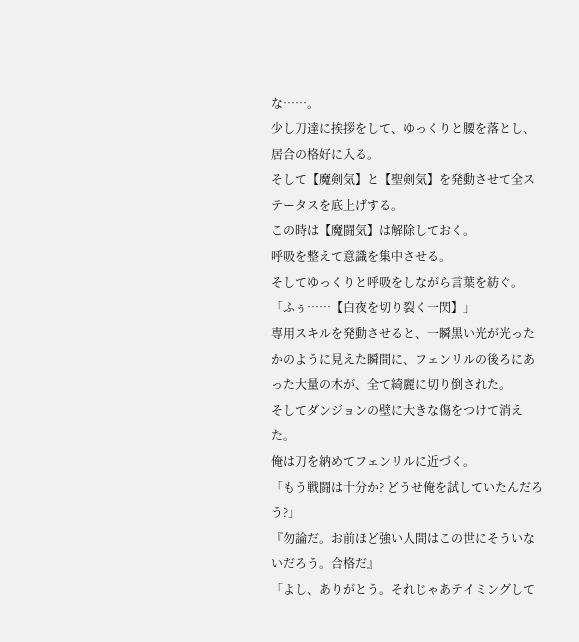な……。
少し刀達に挨拶をして、ゆっくりと腰を落とし、居合の格好に入る。
そして【魔剣気】と【聖剣気】を発動させて全ステータスを底上げする。
この時は【魔闘気】は解除しておく。
呼吸を整えて意識を集中させる。
そしてゆっくりと呼吸をしながら言葉を紡ぐ。
「ふぅ……【白夜を切り裂く一閃】」
専用スキルを発動させると、一瞬黒い光が光ったかのように見えた瞬間に、フェンリルの後ろにあった大量の木が、全て綺麗に切り倒された。
そしてダンジョンの壁に大きな傷をつけて消えた。
俺は刀を納めてフェンリルに近づく。
「もう戦闘は十分か? どうせ俺を試していたんだろう?」
『勿論だ。お前ほど強い人間はこの世にそういないだろう。合格だ』
「よし、ありがとう。それじゃあテイミングして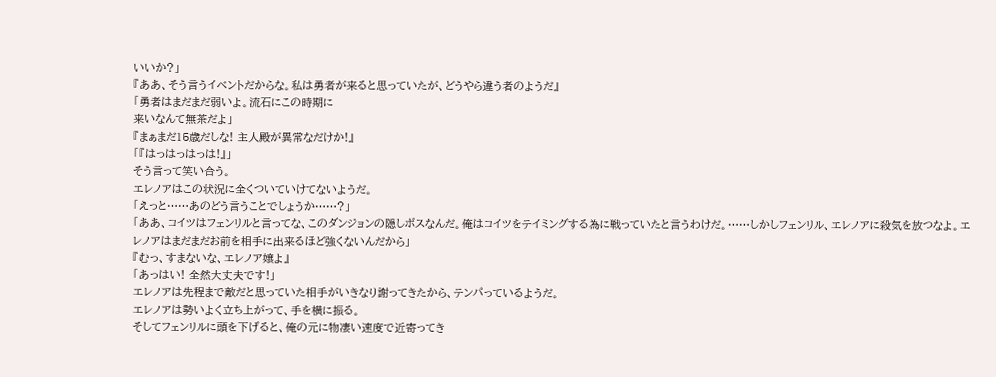いいか?」
『ああ、そう言うイベントだからな。私は勇者が来ると思っていたが、どうやら違う者のようだ』
「勇者はまだまだ弱いよ。流石にこの時期に
来いなんて無茶だよ」
『まぁまだ15歳だしな! 主人殿が異常なだけか!』
「『はっはっはっは!』」
そう言って笑い合う。
エレノアはこの状況に全くついていけてないようだ。
「えっと……あのどう言うことでしょうか……?」
「ああ、コイツはフェンリルと言ってな、このダンジョンの隠しボスなんだ。俺はコイツをテイミングする為に戦っていたと言うわけだ。……しかしフェンリル、エレノアに殺気を放つなよ。エレノアはまだまだお前を相手に出来るほど強くないんだから」
『むっ、すまないな、エレノア嬢よ』
「あっはい! 全然大丈夫です!」
エレノアは先程まで敵だと思っていた相手がいきなり謝ってきたから、テンパっているようだ。
エレノアは勢いよく立ち上がって、手を横に振る。
そしてフェンリルに頭を下げると、俺の元に物凄い速度で近寄ってき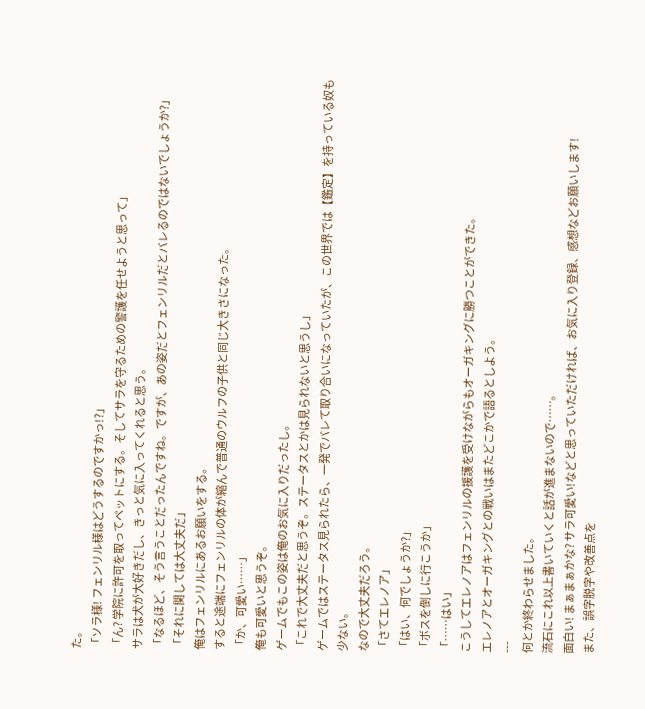た。
「ソラ様! フェンリル様はどうするのですかっ!?」
「ん? 学院に許可を取ってペットにする。そしてサラを守るための警護を任せようと思って」
サラは犬が大好きだし、きっと気に入ってくれると思う。
「なるほど、そう言うことだったんですね。ですが、あの姿だとフェンリルだとバレるのではないでしょうか?」
「それに関しては大丈夫だ」
俺はフェンリルにあるお願いをする。
すると途端にフェンリルの体が縮んで普通のウルフの子供と同じ大きさになった。
「か、可愛い……」
俺も可愛いと思うぞ。
ゲームでもこの姿は俺のお気に入りだったし。
「これで大丈夫だと思うぞ。ステータスとかは見られないと思うし」
ゲームではステータス見られたら、一発でバレて取り合いになっていたが、この世界では【鑑定】を持っている奴も少ない。
なので大丈夫だろう。
「さてエレノア」
「はい、何でしょうか?」
「ボスを倒しに行こうか」
「……はい」
こうしてエレノアはフェンリルの援護を受けながらもオーガキングに勝つことができた。
エレノアとオーガキングとの戦いはまたどこかで語るとしよう。
---
何とか終わらせました。
流石にこれ以上書いていくと話が進まないので……。
面白い! まぁまぁかな? サラ可愛い!などと思っていただければ、お気に入り登録、感想などお願いします!
また、誤字脱字や改善点を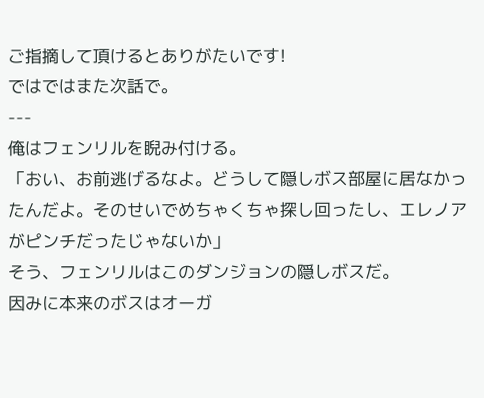ご指摘して頂けるとありがたいです!
ではではまた次話で。
---
俺はフェンリルを睨み付ける。
「おい、お前逃げるなよ。どうして隠しボス部屋に居なかったんだよ。そのせいでめちゃくちゃ探し回ったし、エレノアがピンチだったじゃないか」
そう、フェンリルはこのダンジョンの隠しボスだ。
因みに本来のボスはオーガ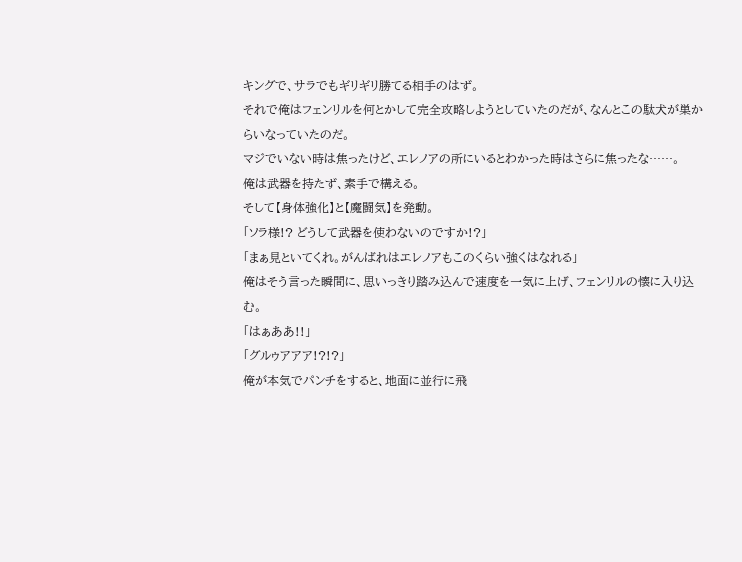キングで、サラでもギリギリ勝てる相手のはず。
それで俺はフェンリルを何とかして完全攻略しようとしていたのだが、なんとこの駄犬が巣からいなっていたのだ。
マジでいない時は焦ったけど、エレノアの所にいるとわかった時はさらに焦ったな……。
俺は武器を持たず、素手で構える。
そして【身体強化】と【魔闘気】を発動。
「ソラ様!? どうして武器を使わないのですか!?」
「まぁ見といてくれ。がんばれはエレノアもこのくらい強くはなれる」
俺はそう言った瞬間に、思いっきり踏み込んで速度を一気に上げ、フェンリルの懐に入り込む。
「はぁああ!!」
「グルゥアアア!?!?」
俺が本気でパンチをすると、地面に並行に飛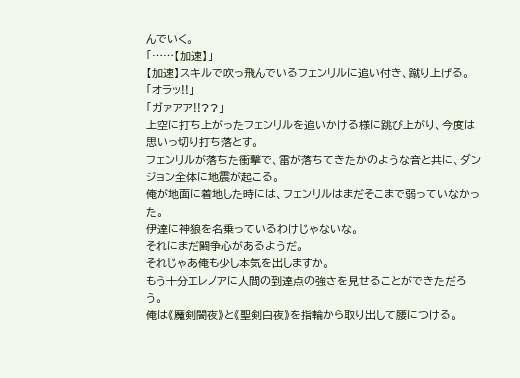んでいく。
「……【加速】」
【加速】スキルで吹っ飛んでいるフェンリルに追い付き、蹴り上げる。
「オラッ!!」
「ガァアア!!??」
上空に打ち上がったフェンリルを追いかける様に跳び上がり、今度は思いっ切り打ち落とす。
フェンリルが落ちた衝撃で、雷が落ちてきたかのような音と共に、ダンジョン全体に地震が起こる。
俺が地面に着地した時には、フェンリルはまだそこまで弱っていなかった。
伊達に神狼を名乗っているわけじゃないな。
それにまだ闘争心があるようだ。
それじゃあ俺も少し本気を出しますか。
もう十分エレノアに人間の到達点の強さを見せることができただろう。
俺は《魔剣闇夜》と《聖剣白夜》を指輪から取り出して腰につける。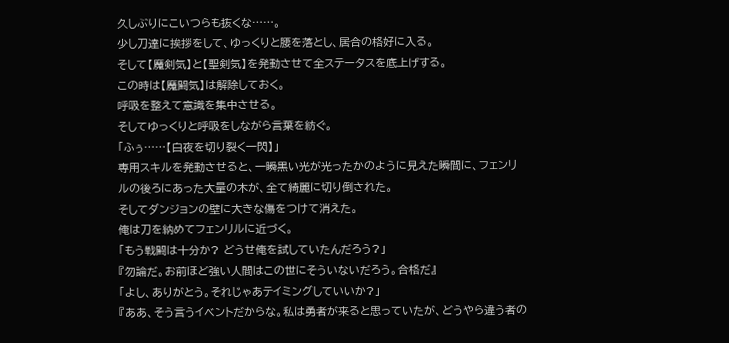久しぶりにこいつらも抜くな……。
少し刀達に挨拶をして、ゆっくりと腰を落とし、居合の格好に入る。
そして【魔剣気】と【聖剣気】を発動させて全ステータスを底上げする。
この時は【魔闘気】は解除しておく。
呼吸を整えて意識を集中させる。
そしてゆっくりと呼吸をしながら言葉を紡ぐ。
「ふぅ……【白夜を切り裂く一閃】」
専用スキルを発動させると、一瞬黒い光が光ったかのように見えた瞬間に、フェンリルの後ろにあった大量の木が、全て綺麗に切り倒された。
そしてダンジョンの壁に大きな傷をつけて消えた。
俺は刀を納めてフェンリルに近づく。
「もう戦闘は十分か? どうせ俺を試していたんだろう?」
『勿論だ。お前ほど強い人間はこの世にそういないだろう。合格だ』
「よし、ありがとう。それじゃあテイミングしていいか?」
『ああ、そう言うイベントだからな。私は勇者が来ると思っていたが、どうやら違う者の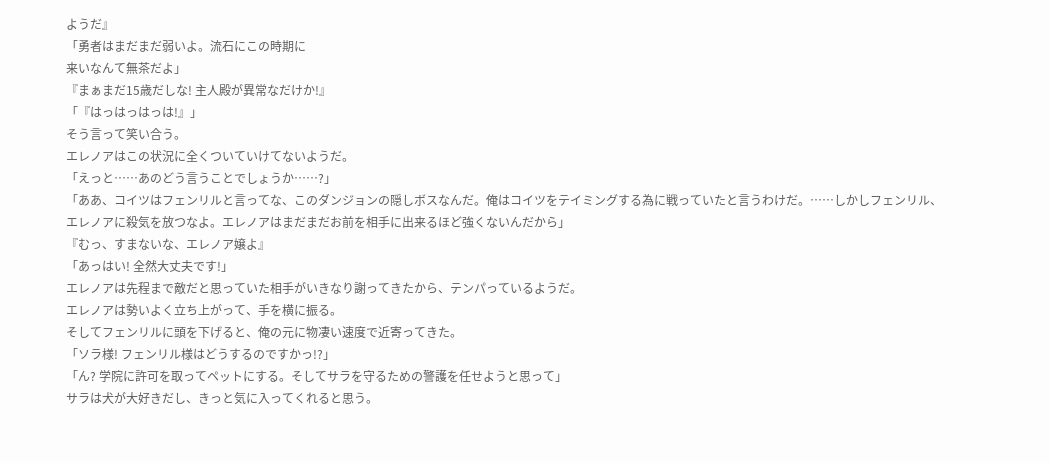ようだ』
「勇者はまだまだ弱いよ。流石にこの時期に
来いなんて無茶だよ」
『まぁまだ15歳だしな! 主人殿が異常なだけか!』
「『はっはっはっは!』」
そう言って笑い合う。
エレノアはこの状況に全くついていけてないようだ。
「えっと……あのどう言うことでしょうか……?」
「ああ、コイツはフェンリルと言ってな、このダンジョンの隠しボスなんだ。俺はコイツをテイミングする為に戦っていたと言うわけだ。……しかしフェンリル、エレノアに殺気を放つなよ。エレノアはまだまだお前を相手に出来るほど強くないんだから」
『むっ、すまないな、エレノア嬢よ』
「あっはい! 全然大丈夫です!」
エレノアは先程まで敵だと思っていた相手がいきなり謝ってきたから、テンパっているようだ。
エレノアは勢いよく立ち上がって、手を横に振る。
そしてフェンリルに頭を下げると、俺の元に物凄い速度で近寄ってきた。
「ソラ様! フェンリル様はどうするのですかっ!?」
「ん? 学院に許可を取ってペットにする。そしてサラを守るための警護を任せようと思って」
サラは犬が大好きだし、きっと気に入ってくれると思う。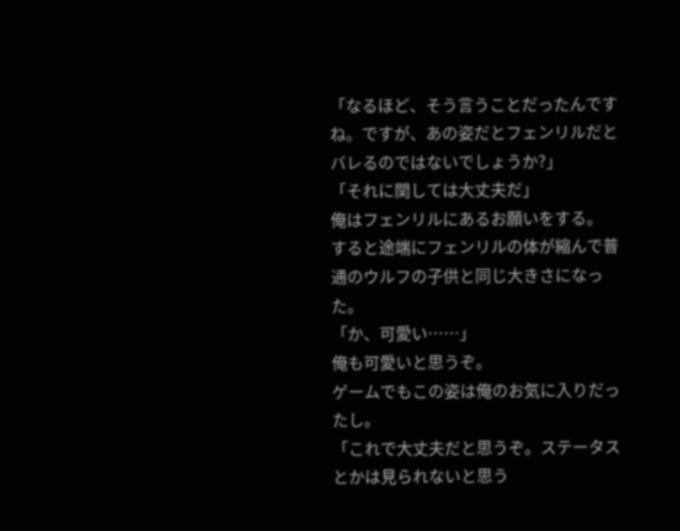「なるほど、そう言うことだったんですね。ですが、あの姿だとフェンリルだとバレるのではないでしょうか?」
「それに関しては大丈夫だ」
俺はフェンリルにあるお願いをする。
すると途端にフェンリルの体が縮んで普通のウルフの子供と同じ大きさになった。
「か、可愛い……」
俺も可愛いと思うぞ。
ゲームでもこの姿は俺のお気に入りだったし。
「これで大丈夫だと思うぞ。ステータスとかは見られないと思う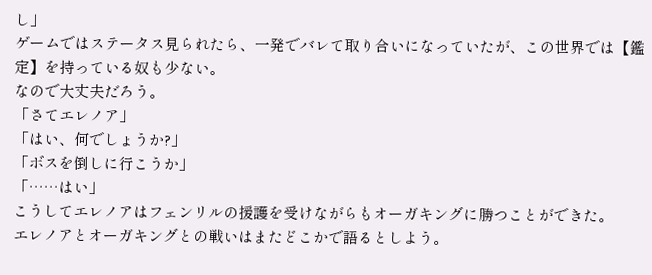し」
ゲームではステータス見られたら、一発でバレて取り合いになっていたが、この世界では【鑑定】を持っている奴も少ない。
なので大丈夫だろう。
「さてエレノア」
「はい、何でしょうか?」
「ボスを倒しに行こうか」
「……はい」
こうしてエレノアはフェンリルの援護を受けながらもオーガキングに勝つことができた。
エレノアとオーガキングとの戦いはまたどこかで語るとしよう。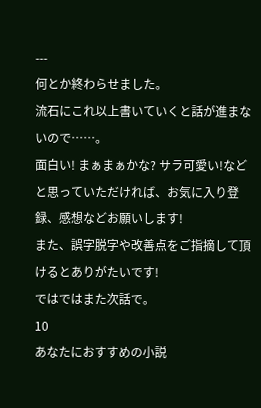---
何とか終わらせました。
流石にこれ以上書いていくと話が進まないので……。
面白い! まぁまぁかな? サラ可愛い!などと思っていただければ、お気に入り登録、感想などお願いします!
また、誤字脱字や改善点をご指摘して頂けるとありがたいです!
ではではまた次話で。
10
あなたにおすすめの小説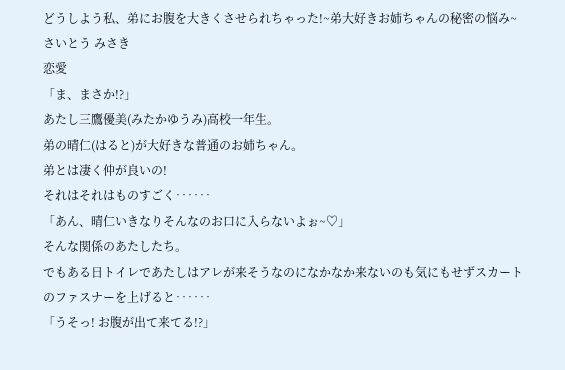どうしよう私、弟にお腹を大きくさせられちゃった!~弟大好きお姉ちゃんの秘密の悩み~
さいとう みさき
恋愛
「ま、まさか!?」
あたし三鷹優美(みたかゆうみ)高校一年生。
弟の晴仁(はると)が大好きな普通のお姉ちゃん。
弟とは凄く仲が良いの!
それはそれはものすごく‥‥‥
「あん、晴仁いきなりそんなのお口に入らないよぉ~♡」
そんな関係のあたしたち。
でもある日トイレであたしはアレが来そうなのになかなか来ないのも気にもせずスカートのファスナーを上げると‥‥‥
「うそっ! お腹が出て来てる!?」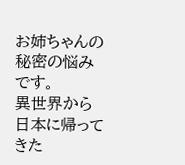お姉ちゃんの秘密の悩みです。
異世界から日本に帰ってきた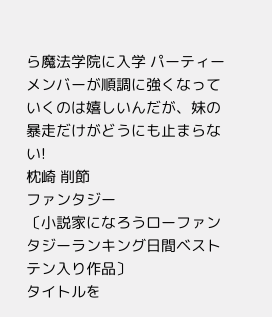ら魔法学院に入学 パーティーメンバーが順調に強くなっていくのは嬉しいんだが、妹の暴走だけがどうにも止まらない!
枕崎 削節
ファンタジー
〔小説家になろうローファンタジーランキング日間ベストテン入り作品〕
タイトルを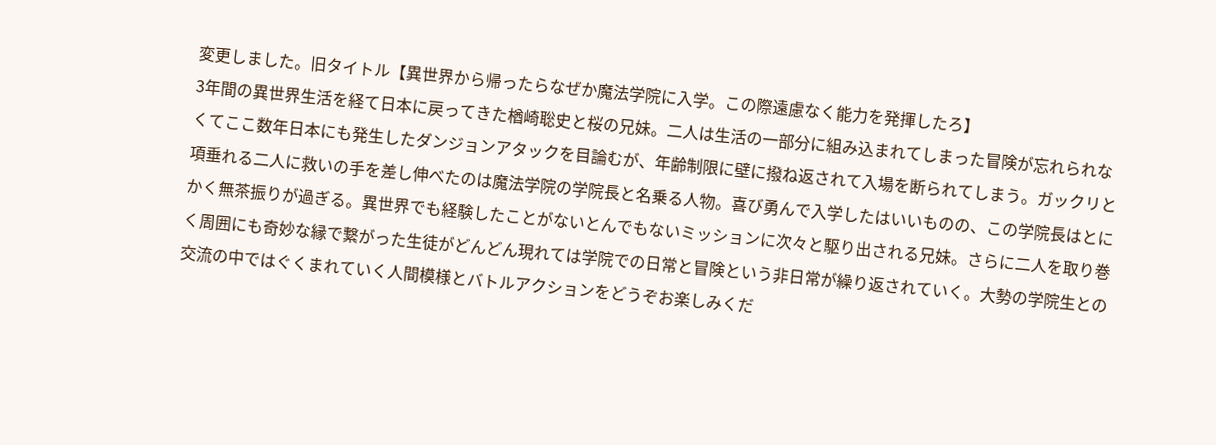変更しました。旧タイトル【異世界から帰ったらなぜか魔法学院に入学。この際遠慮なく能力を発揮したろ】
3年間の異世界生活を経て日本に戻ってきた楢崎聡史と桜の兄妹。二人は生活の一部分に組み込まれてしまった冒険が忘れられなくてここ数年日本にも発生したダンジョンアタックを目論むが、年齢制限に壁に撥ね返されて入場を断られてしまう。ガックリと項垂れる二人に救いの手を差し伸べたのは魔法学院の学院長と名乗る人物。喜び勇んで入学したはいいものの、この学院長はとにかく無茶振りが過ぎる。異世界でも経験したことがないとんでもないミッションに次々と駆り出される兄妹。さらに二人を取り巻く周囲にも奇妙な縁で繋がった生徒がどんどん現れては学院での日常と冒険という非日常が繰り返されていく。大勢の学院生との交流の中ではぐくまれていく人間模様とバトルアクションをどうぞお楽しみくだ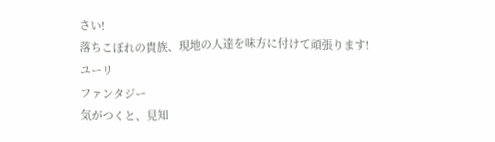さい!
落ちこぼれの貴族、現地の人達を味方に付けて頑張ります!
ユーリ
ファンタジー
気がつくと、見知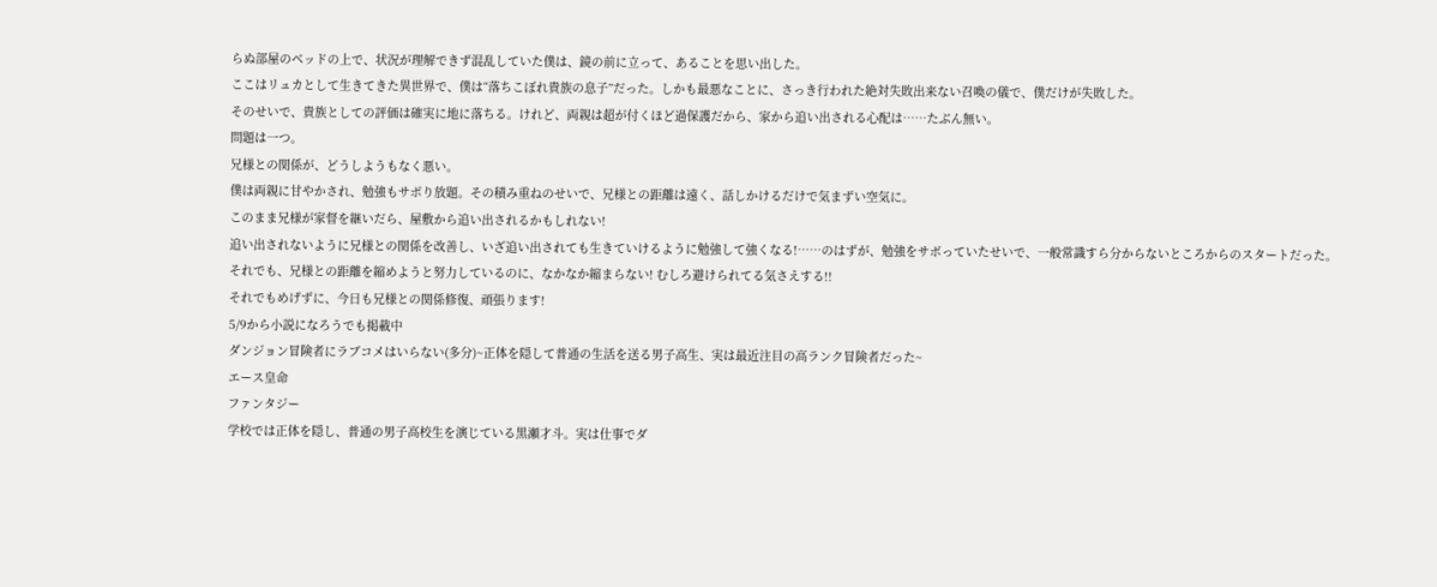らぬ部屋のベッドの上で、状況が理解できず混乱していた僕は、鏡の前に立って、あることを思い出した。
ここはリュカとして生きてきた異世界で、僕は“落ちこぼれ貴族の息子”だった。しかも最悪なことに、さっき行われた絶対失敗出来ない召喚の儀で、僕だけが失敗した。
そのせいで、貴族としての評価は確実に地に落ちる。けれど、両親は超が付くほど過保護だから、家から追い出される心配は……たぶん無い。
問題は一つ。
兄様との関係が、どうしようもなく悪い。
僕は両親に甘やかされ、勉強もサボり放題。その積み重ねのせいで、兄様との距離は遠く、話しかけるだけで気まずい空気に。
このまま兄様が家督を継いだら、屋敷から追い出されるかもしれない!
追い出されないように兄様との関係を改善し、いざ追い出されても生きていけるように勉強して強くなる!……のはずが、勉強をサボっていたせいで、一般常識すら分からないところからのスタートだった。
それでも、兄様との距離を縮めようと努力しているのに、なかなか縮まらない! むしろ避けられてる気さえする!!
それでもめげずに、今日も兄様との関係修復、頑張ります!
5/9から小説になろうでも掲載中
ダンジョン冒険者にラブコメはいらない(多分)~正体を隠して普通の生活を送る男子高生、実は最近注目の高ランク冒険者だった~
エース皇命
ファンタジー
学校では正体を隠し、普通の男子高校生を演じている黒瀬才斗。実は仕事でダ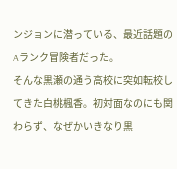ンジョンに潜っている、最近話題のAランク冒険者だった。
そんな黒瀬の通う高校に突如転校してきた白桃楓香。初対面なのにも関わらず、なぜかいきなり黒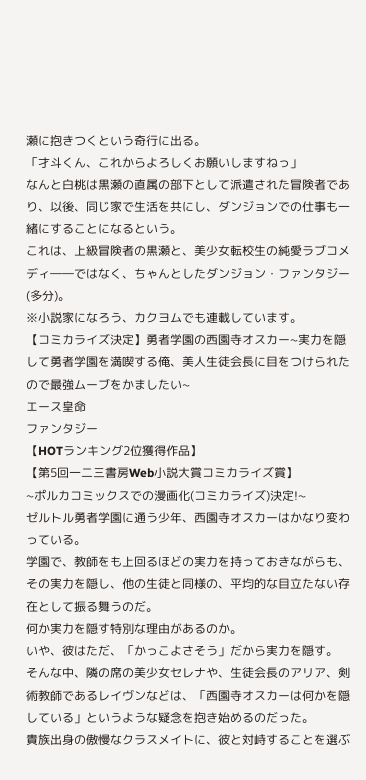瀬に抱きつくという奇行に出る。
「才斗くん、これからよろしくお願いしますねっ」
なんと白桃は黒瀬の直属の部下として派遣された冒険者であり、以後、同じ家で生活を共にし、ダンジョンでの仕事も一緒にすることになるという。
これは、上級冒険者の黒瀬と、美少女転校生の純愛ラブコメディ――ではなく、ちゃんとしたダンジョン・ファンタジー(多分)。
※小説家になろう、カクヨムでも連載しています。
【コミカライズ決定】勇者学園の西園寺オスカー~実力を隠して勇者学園を満喫する俺、美人生徒会長に目をつけられたので最強ムーブをかましたい~
エース皇命
ファンタジー
【HOTランキング2位獲得作品】
【第5回一二三書房Web小説大賞コミカライズ賞】
~ポルカコミックスでの漫画化(コミカライズ)決定!~
ゼルトル勇者学園に通う少年、西園寺オスカーはかなり変わっている。
学園で、教師をも上回るほどの実力を持っておきながらも、その実力を隠し、他の生徒と同様の、平均的な目立たない存在として振る舞うのだ。
何か実力を隠す特別な理由があるのか。
いや、彼はただ、「かっこよさそう」だから実力を隠す。
そんな中、隣の席の美少女セレナや、生徒会長のアリア、剣術教師であるレイヴンなどは、「西園寺オスカーは何かを隠している」というような疑念を抱き始めるのだった。
貴族出身の傲慢なクラスメイトに、彼と対峙することを選ぶ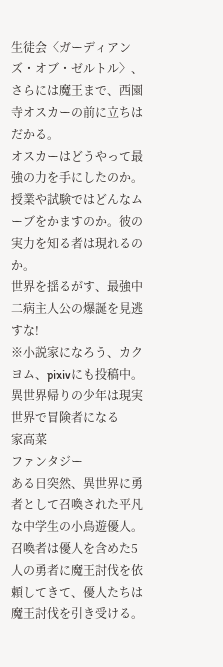生徒会〈ガーディアンズ・オブ・ゼルトル〉、さらには魔王まで、西園寺オスカーの前に立ちはだかる。
オスカーはどうやって最強の力を手にしたのか。授業や試験ではどんなムーブをかますのか。彼の実力を知る者は現れるのか。
世界を揺るがす、最強中二病主人公の爆誕を見逃すな!
※小説家になろう、カクヨム、pixivにも投稿中。
異世界帰りの少年は現実世界で冒険者になる
家高菜
ファンタジー
ある日突然、異世界に勇者として召喚された平凡な中学生の小鳥遊優人。
召喚者は優人を含めた5人の勇者に魔王討伐を依頼してきて、優人たちは魔王討伐を引き受ける。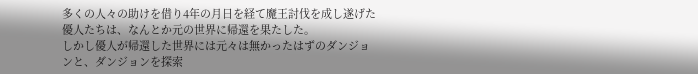多くの人々の助けを借り4年の月日を経て魔王討伐を成し遂げた優人たちは、なんとか元の世界に帰還を果たした。
しかし優人が帰還した世界には元々は無かったはずのダンジョンと、ダンジョンを探索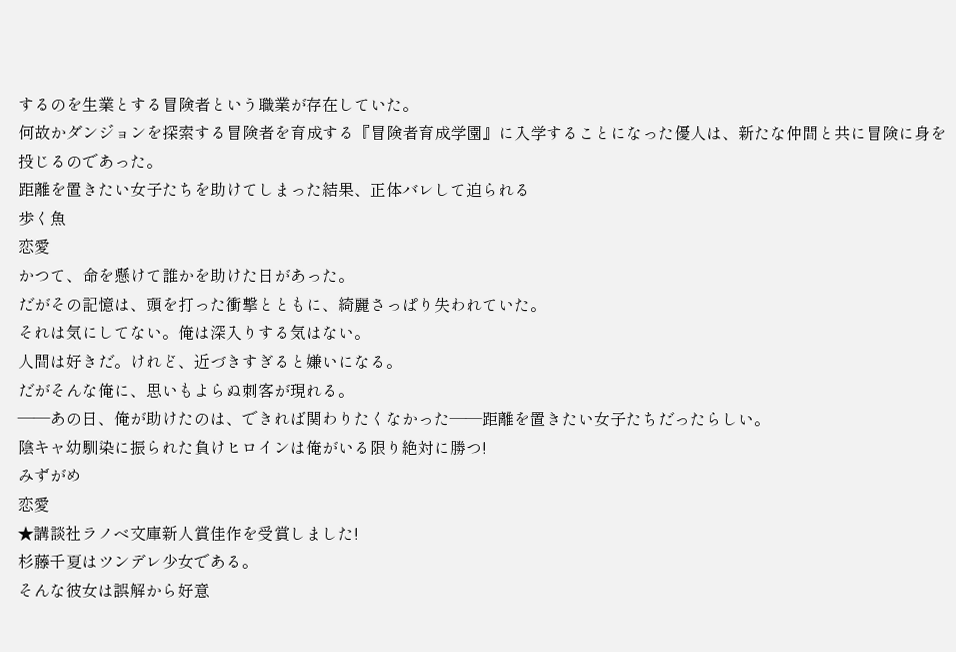するのを生業とする冒険者という職業が存在していた。
何故かダンジョンを探索する冒険者を育成する『冒険者育成学園』に入学することになった優人は、新たな仲間と共に冒険に身を投じるのであった。
距離を置きたい女子たちを助けてしまった結果、正体バレして迫られる
歩く魚
恋愛
かつて、命を懸けて誰かを助けた日があった。
だがその記憶は、頭を打った衝撃とともに、綺麗さっぱり失われていた。
それは気にしてない。俺は深入りする気はない。
人間は好きだ。けれど、近づきすぎると嫌いになる。
だがそんな俺に、思いもよらぬ刺客が現れる。
――あの日、俺が助けたのは、できれば関わりたくなかった――距離を置きたい女子たちだったらしい。
陰キャ幼馴染に振られた負けヒロインは俺がいる限り絶対に勝つ!
みずがめ
恋愛
★講談社ラノベ文庫新人賞佳作を受賞しました!
杉藤千夏はツンデレ少女である。
そんな彼女は誤解から好意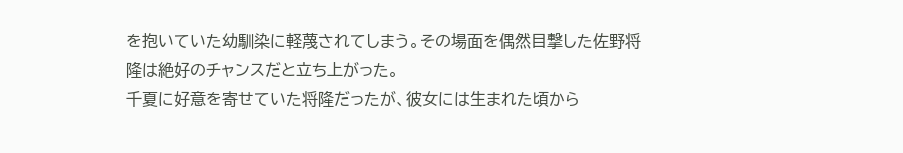を抱いていた幼馴染に軽蔑されてしまう。その場面を偶然目撃した佐野将隆は絶好のチャンスだと立ち上がった。
千夏に好意を寄せていた将隆だったが、彼女には生まれた頃から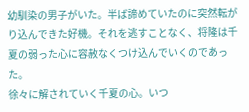幼馴染の男子がいた。半ば諦めていたのに突然転がり込んできた好機。それを逃すことなく、将隆は千夏の弱った心に容赦なくつけ込んでいくのであった。
徐々に解されていく千夏の心。いつ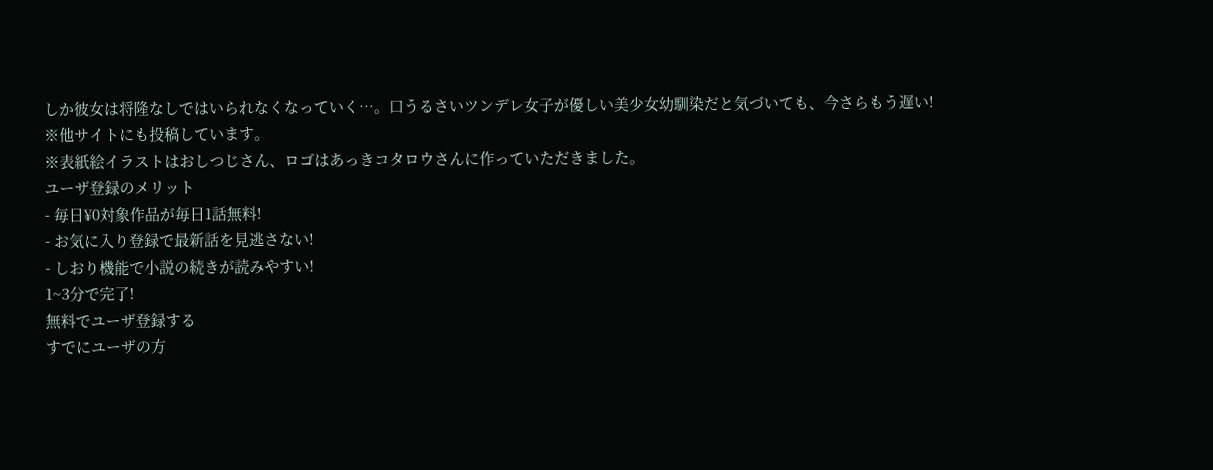しか彼女は将隆なしではいられなくなっていく…。口うるさいツンデレ女子が優しい美少女幼馴染だと気づいても、今さらもう遅い!
※他サイトにも投稿しています。
※表紙絵イラストはおしつじさん、ロゴはあっきコタロウさんに作っていただきました。
ユーザ登録のメリット
- 毎日¥0対象作品が毎日1話無料!
- お気に入り登録で最新話を見逃さない!
- しおり機能で小説の続きが読みやすい!
1~3分で完了!
無料でユーザ登録する
すでにユーザの方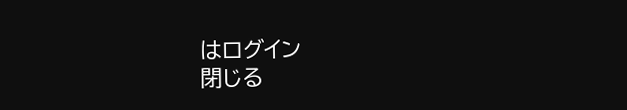はログイン
閉じる